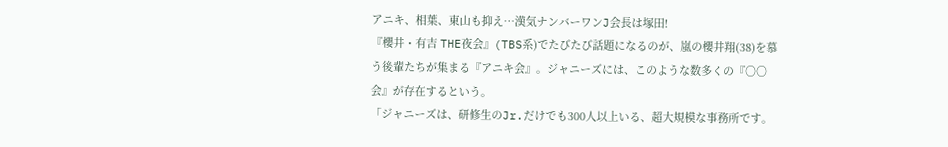アニキ、相葉、東山も抑え…漢気ナンバーワンJ会長は塚田!
『櫻井・有吉 THE夜会』(TBS系)でたびたび話題になるのが、嵐の櫻井翔(38)を慕う後輩たちが集まる『アニキ会』。ジャニーズには、このような数多くの『○○会』が存在するという。
「ジャニーズは、研修生のJr.だけでも300人以上いる、超大規模な事務所です。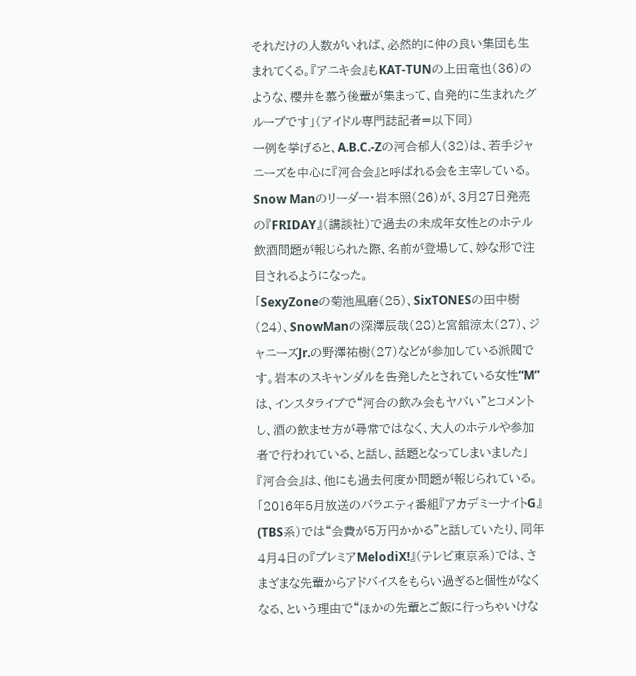それだけの人数がいれば、必然的に仲の良い集団も生まれてくる。『アニキ会』もKAT-TUNの上田竜也(36)のような、櫻井を慕う後輩が集まって、自発的に生まれたグループです」(アイドル専門誌記者=以下同)
一例を挙げると、A.B.C.-Zの河合郁人(32)は、若手ジャニーズを中心に『河合会』と呼ばれる会を主宰している。Snow Manのリーダー・岩本照(26)が、3月27日発売の『FRIDAY』(講談社)で過去の未成年女性とのホテル飲酒問題が報じられた際、名前が登場して、妙な形で注目されるようになった。
「SexyZoneの菊池風磨(25)、SixTONESの田中樹(24)、SnowManの深澤辰哉(28)と宮舘涼太(27)、ジャニーズJr.の野澤祐樹(27)などが参加している派閥です。岩本のスキャンダルを告発したとされている女性“M”は、インスタライブで“河合の飲み会もヤバい”とコメントし、酒の飲ませ方が尋常ではなく、大人のホテルや参加者で行われている、と話し、話題となってしまいました」
『河合会』は、他にも過去何度か問題が報じられている。
「2016年5月放送のバラエティ番組『アカデミーナイトG』(TBS系)では“会費が5万円かかる”と話していたり、同年4月4日の『プレミアMelodiX!』(テレビ東京系)では、さまざまな先輩からアドバイスをもらい過ぎると個性がなくなる、という理由で“ほかの先輩とご飯に行っちゃいけな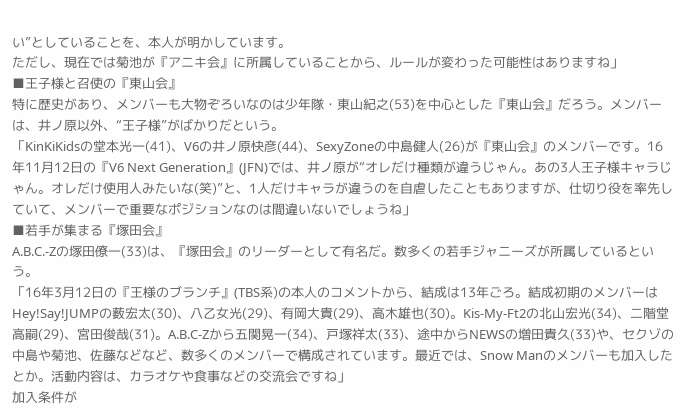い”としていることを、本人が明かしています。
ただし、現在では菊池が『アニキ会』に所属していることから、ルールが変わった可能性はありますね」
■王子様と召使の『東山会』
特に歴史があり、メンバーも大物ぞろいなのは少年隊・東山紀之(53)を中心とした『東山会』だろう。メンバーは、井ノ原以外、“王子様”がばかりだという。
「KinKiKidsの堂本光一(41)、V6の井ノ原快彦(44)、SexyZoneの中島健人(26)が『東山会』のメンバーです。16年11月12日の『V6 Next Generation』(JFN)では、井ノ原が“オレだけ種類が違うじゃん。あの3人王子様キャラじゃん。オレだけ使用人みたいな(笑)”と、1人だけキャラが違うのを自虐したこともありますが、仕切り役を率先していて、メンバーで重要なポジションなのは間違いないでしょうね」
■若手が集まる『塚田会』
A.B.C.-Zの塚田僚一(33)は、『塚田会』のリーダーとして有名だ。数多くの若手ジャニーズが所属しているという。
「16年3月12日の『王様のブランチ』(TBS系)の本人のコメントから、結成は13年ごろ。結成初期のメンバーはHey!Say!JUMPの薮宏太(30)、八乙女光(29)、有岡大貴(29)、高木雄也(30)。Kis-My-Ft2の北山宏光(34)、二階堂高嗣(29)、宮田俊哉(31)。A.B.C-Zから五関晃一(34)、戸塚祥太(33)、途中からNEWSの増田貴久(33)や、セクゾの中島や菊池、佐藤などなど、数多くのメンバーで構成されています。最近では、Snow Manのメンバーも加入したとか。活動内容は、カラオケや食事などの交流会ですね」
加入条件が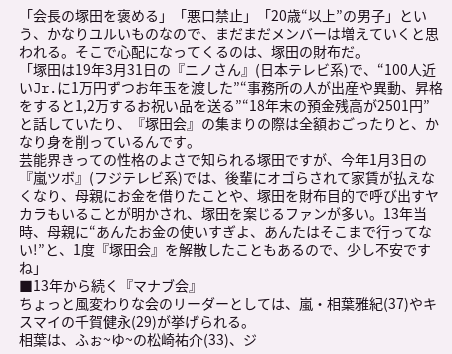「会長の塚田を褒める」「悪口禁止」「20歳“以上”の男子」という、かなりユルいものなので、まだまだメンバーは増えていくと思われる。そこで心配になってくるのは、塚田の財布だ。
「塚田は19年3月31日の『ニノさん』(日本テレビ系)で、“100人近いJr.に1万円ずつお年玉を渡した”“事務所の人が出産や異動、昇格をすると1,2万するお祝い品を送る”“18年末の預金残高が2501円”と話していたり、『塚田会』の集まりの際は全額おごったりと、かなり身を削っているんです。
芸能界きっての性格のよさで知られる塚田ですが、今年1月3日の『嵐ツボ』(フジテレビ系)では、後輩にオゴらされて家賃が払えなくなり、母親にお金を借りたことや、塚田を財布目的で呼び出すヤカラもいることが明かされ、塚田を案じるファンが多い。13年当時、母親に“あんたお金の使いすぎよ、あんたはそこまで行ってない!”と、1度『塚田会』を解散したこともあるので、少し不安ですね」
■13年から続く『マナブ会』
ちょっと風変わりな会のリーダーとしては、嵐・相葉雅紀(37)やキスマイの千賀健永(29)が挙げられる。
相葉は、ふぉ~ゆ~の松崎祐介(33)、ジ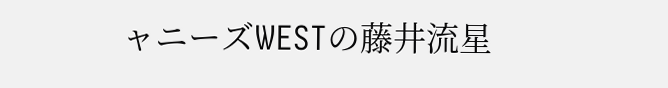ャニーズWESTの藤井流星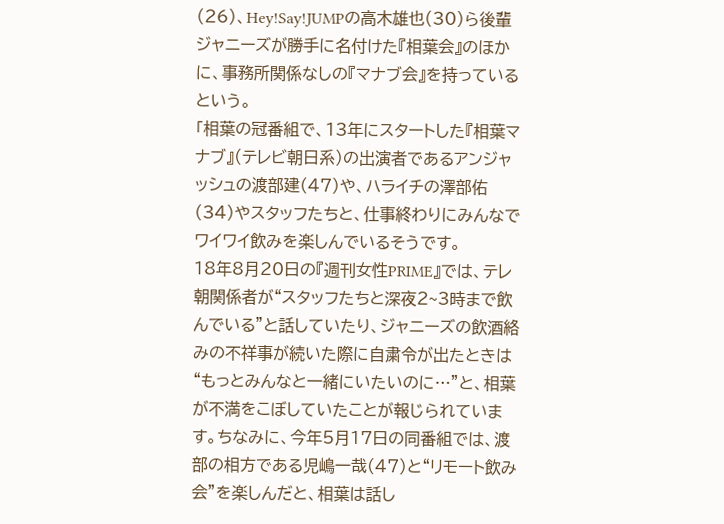(26)、Hey!Say!JUMPの高木雄也(30)ら後輩ジャニーズが勝手に名付けた『相葉会』のほかに、事務所関係なしの『マナブ会』を持っているという。
「相葉の冠番組で、13年にスタートした『相葉マナブ』(テレビ朝日系)の出演者であるアンジャッシュの渡部建(47)や、ハライチの澤部佑(34)やスタッフたちと、仕事終わりにみんなでワイワイ飲みを楽しんでいるそうです。
18年8月20日の『週刊女性PRIME』では、テレ朝関係者が“スタッフたちと深夜2~3時まで飲んでいる”と話していたり、ジャニーズの飲酒絡みの不祥事が続いた際に自粛令が出たときは“もっとみんなと一緒にいたいのに…”と、相葉が不満をこぼしていたことが報じられています。ちなみに、今年5月17日の同番組では、渡部の相方である児嶋一哉(47)と“リモート飲み会”を楽しんだと、相葉は話し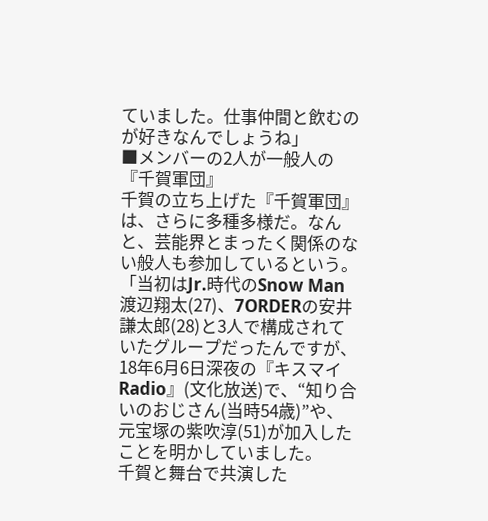ていました。仕事仲間と飲むのが好きなんでしょうね」
■メンバーの2人が一般人の『千賀軍団』
千賀の立ち上げた『千賀軍団』は、さらに多種多様だ。なんと、芸能界とまったく関係のない般人も参加しているという。
「当初はJr.時代のSnow Man渡辺翔太(27)、7ORDERの安井謙太郎(28)と3人で構成されていたグループだったんですが、18年6月6日深夜の『キスマイRadio』(文化放送)で、“知り合いのおじさん(当時54歳)”や、元宝塚の紫吹淳(51)が加入したことを明かしていました。
千賀と舞台で共演した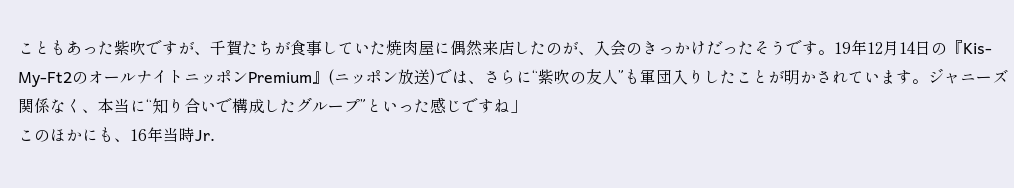こともあった紫吹ですが、千賀たちが食事していた焼肉屋に偶然来店したのが、入会のきっかけだったそうです。19年12月14日の『Kis-My-Ft2のオールナイトニッポンPremium』(ニッポン放送)では、さらに“紫吹の友人”も軍団入りしたことが明かされています。ジャニーズ関係なく、本当に“知り合いで構成したグループ”といった感じですね」
このほかにも、16年当時Jr.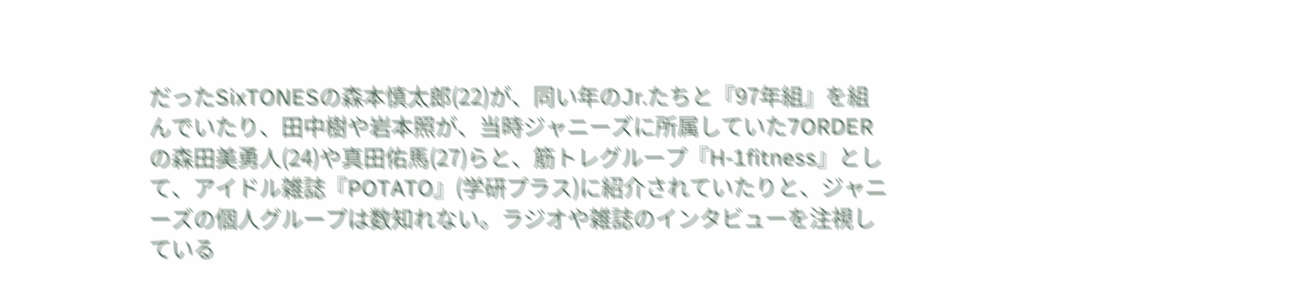だったSixTONESの森本慎太郎(22)が、同い年のJr.たちと『97年組』を組んでいたり、田中樹や岩本照が、当時ジャニーズに所属していた7ORDERの森田美勇人(24)や真田佑馬(27)らと、筋トレグループ『H-1fitness』として、アイドル雑誌『POTATO』(学研プラス)に紹介されていたりと、ジャニーズの個人グループは数知れない。ラジオや雑誌のインタビューを注視している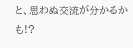と、思わぬ交流が分かるかも!?